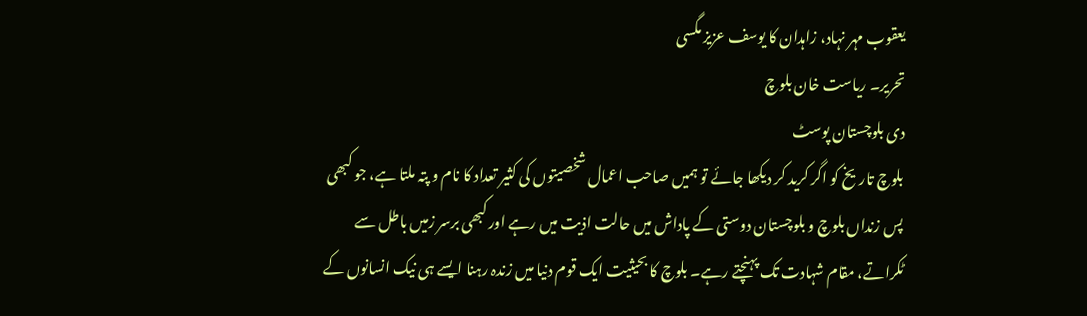یعقوب مہر نہاد، زاہدان کا یوسف عزیز مگسی
تحریر۔ ریاست خان بلوچ
دی بلوچستان پوسٹ
بلوچ تاریخ کو اگر کرید کر دیکھا جائے تو ہمیں صاحب اعمال شخصیتوں کی کثیر تعداد کا نام و پتہ ملتا ہے، جو کبھی پس زنداں بلوچ و بلوچستان دوستی کے پاداش میں حالت اذیت میں رہے اور کبھی برسر زمیں باطل سے ٹکراتے، مقام شہادت تک پہنچتے رہے۔ بلوچ کا بحیثیت ایک قوم دنیا میں زندہ رہنا ایسے ہی نیک انسانوں کے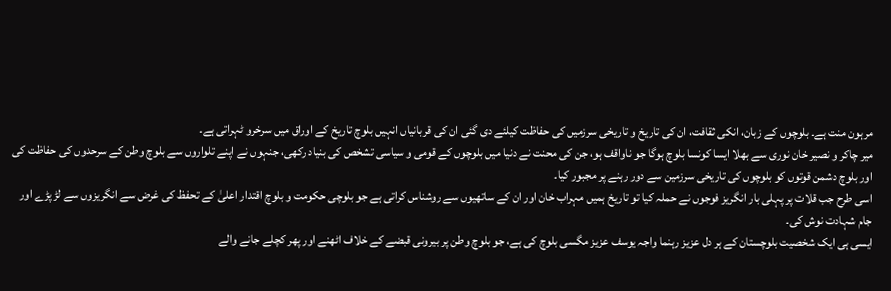مرہون منت ہے۔ بلوچوں کے زبان، انکی ثقافت، ان کی تاریخ و تاریخی سرزمیں کی حفاظت کیلئے دی گئی ان کی قربانیاں انہیں بلوچ تاریخ کے اوراق میں سرخرو ٹہراتی ہے۔
میر چاکر و نصیر خان نوری سے بھلا ایسا کونسا بلوچ ہوگا جو ناواقف ہو، جن کی محنت نے دنیا میں بلوچوں کے قومی و سیاسی تشخص کی بنیاد رکھی، جنہوں نے اپنے تلواروں سے بلوچ وطن کے سرحدوں کی حفاظت کی اور بلوچ دشمن قوتوں کو بلوچوں کی تاریخی سرزمین سے دور رہنے پر مجبور کیا۔
اسی طرح جب قلات پر پہلی بار انگریز فوجوں نے حملہ کیا تو تاریخ ہمیں مہراب خان اور ان کے ساتھیوں سے روشناس کراتی ہے جو بلوچی حکومت و بلوچ اقتدار اعلیٰ کے تحفظ کی غرض سے انگریزوں سے لڑ پڑے اور جام شہادت نوش کی۔
ایسی ہی ایک شخصیت بلوچستان کے ہر دل عزیز رہنما واجہ یوسف عزیز مگسی بلوچ کی ہے، جو بلوچ وطن پر بیرونی قبضے کے خلاف اٹھنے اور پھر کچلے جانے والے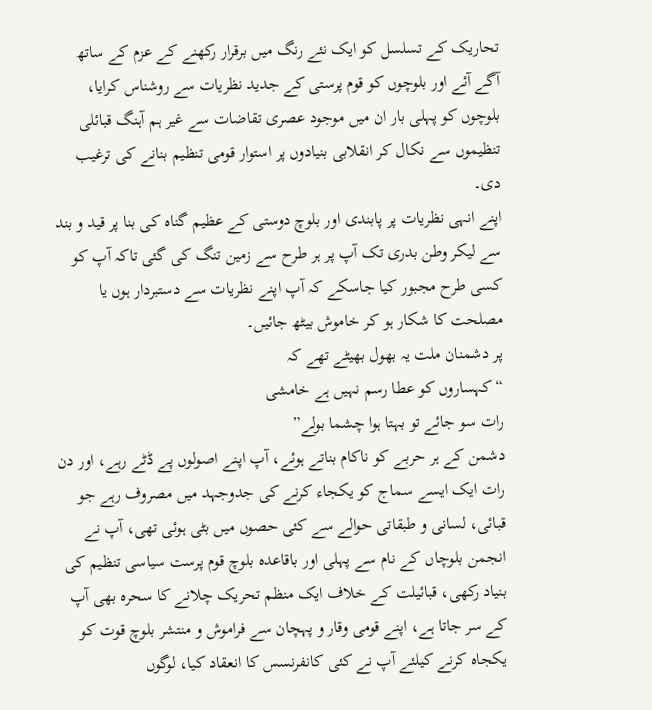تحاریک کے تسلسل کو ایک نئے رنگ میں برقرار رکھنے کے عزم کے ساتھ آگے آئے اور بلوچوں کو قوم پرستی کے جدید نظریات سے روشناس کرایا، بلوچوں کو پہلی بار ان میں موجود عصری تقاضات سے غیر ہم آہنگ قبائلی تنظیموں سے نکال کر انقلابی بنیادوں پر استوار قومی تنظیم بنانے کی ترغیب دی۔
اپنے انہی نظریات پر پابندی اور بلوچ دوستی کے عظیم گناہ کی بنا پر قید و بند سے لیکر وطن بدری تک آپ پر ہر طرح سے زمین تنگ کی گئی تاکہ آپ کو کسی طرح مجبور کیا جاسکے کہ آپ اپنے نظریات سے دستبردار ہوں یا مصلحت کا شکار ہو کر خاموش بیٹھ جائیں۔
پر دشمنان ملت یہ بھول بھیٹے تھے کہ
“کہساروں کو عطا رسم نہیں ہے خامشی
رات سو جائے تو بہتا ہوا چشما بولے”
دشمن کے ہر حربے کو ناکام بناتے ہوئے، آپ اپنے اصولوں پے ڈٹے رہے، اور دن رات ایک ایسے سماج کو یکجاء کرنے کی جدوجہد میں مصروف رہے جو قبائی، لسانی و طبقاتی حوالے سے کئی حصوں میں بٹی ہوئی تھی، آپ نے انجمن بلوچاں کے نام سے پہلی اور باقاعدہ بلوچ قوم پرست سیاسی تنظیم کی بنیاد رکھی، قبائیلت کے خلاف ایک منظم تحریک چلانے کا سحرہ بھی آپ کے سر جاتا ہے، اپنے قومی وقار و پہچان سے فراموش و منتشر بلوچ قوت کو یکجاہ کرنے کیلئے آپ نے کئی کانفرنسس کا انعقاد کیا، لوگوں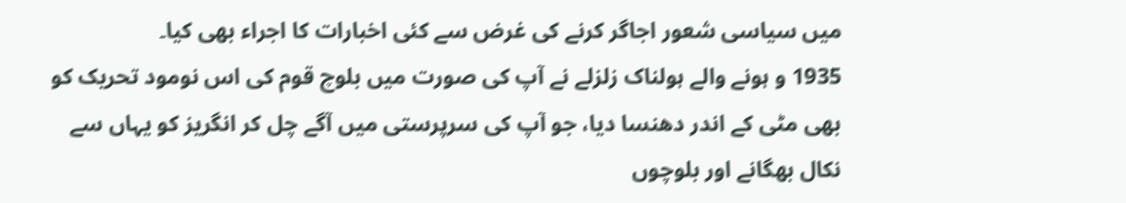میں سیاسی شعور اجاگر کرنے کی غرض سے کئی اخبارات کا اجراء بھی کیا۔
1935 و ہونے والے ہولناک زلزلے نے آپ کی صورت میں بلوچ قوم کی اس نومود تحریک کو بھی مٹی کے اندر دھنسا دیا، جو آپ کی سرپرستی میں آگے چل کر انگریز کو یہاں سے نکال بھگانے اور بلوچوں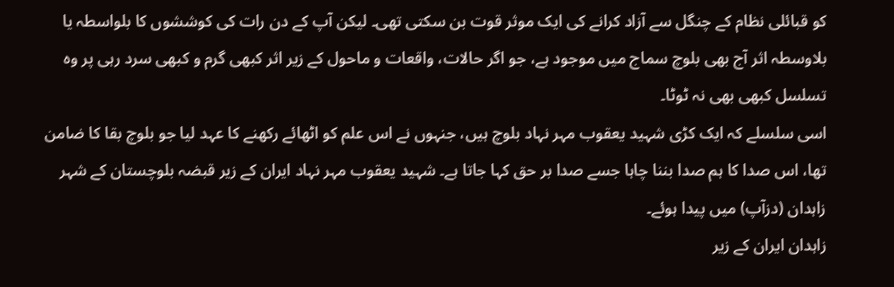کو قبائلی نظام کے چنگل سے آزاد کرانے کی ایک موثر قوت بن سکتی تھی۔ لیکن آپ کے دن رات کی کوششوں کا بلواسطہ یا بلاوسطہ اثر آج بھی بلوچ سماج میں موجود ہے، جو اگر حالات، واقعات و ماحول کے زیر اثر کبھی گرم و کبھی سرد رہی پر وہ تسلسل کبھی بھی نہ ٹوٹا۔
اسی سلسلے کہ ایک کڑی شہید یعقوب مہر نہاد بلوچ ہیں، جنہوں نے اس علم کو اٹھائے رکھنے کا عہد لیا جو بلوچ بقا کا ضامن تھا، اس صدا کا ہم صدا بننا چاہا جسے صدا بر حق کہا جاتا ہے۔ شہید یعقوب مہر نہاد ایران کے زیر قبضہ بلوچستان کے شہر زاہدان (دزآپ) میں پیدا ہوئے۔
زاہدان ایران کے زیر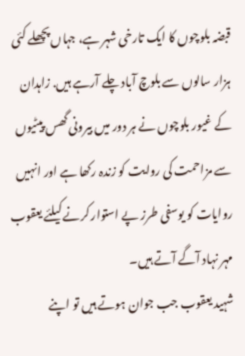قبضہ بلوچوں کا ایک تارخی شہر ہے، جہاں پچھلے کئی ہزار سالوں سے بلوچ آباد چلے آرہے ہیں. زاہدان کے غیور بلوچوں نے ہر دور میں بیرونی گھس پیٹیوں سے مزاحمت کی روایت کو زندہ رکھا ہے اور انہیں روایات کو یوسفی طرز پے استوار کرنے کیلئے یعقوب مہر نہاد آگے آتے ہیں۔
شہید یعقوب جب جوان ہوتے ہیں تو اپنے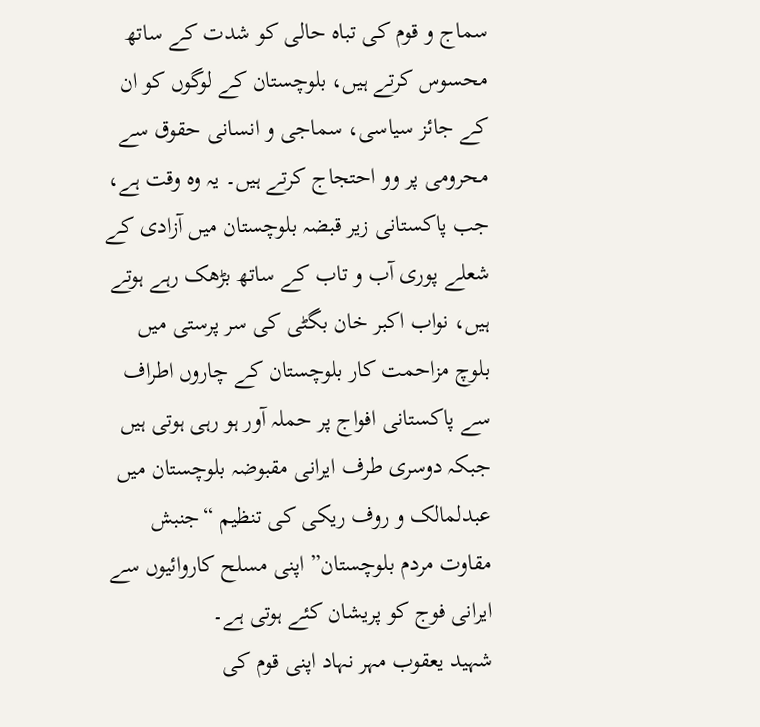سماج و قوم کی تباہ حالی کو شدت کے ساتھ محسوس کرتے ہیں، بلوچستان کے لوگوں کو ان کے جائز سیاسی، سماجی و انسانی حقوق سے محرومی پر وو احتجاج کرتے ہیں۔ یہ وہ وقت ہے، جب پاکستانی زیر قبضہ بلوچستان میں آزادی کے شعلے پوری آب و تاب کے ساتھ بڑھک رہے ہوتے ہیں، نواب اکبر خان بگٹی کی سر پرستی میں بلوچ مزاحمت کار بلوچستان کے چاروں اطراف سے پاکستانی افواج پر حملہ آور ہو رہی ہوتی ہیں جبکہ دوسری طرف ایرانی مقبوضہ بلوچستان میں عبدلمالک و روف ریکی کی تنظیم “جنبش مقاوت مردم بلوچستان” اپنی مسلح کاروائیوں سے ایرانی فوج کو پریشان کئے ہوتی ہے۔
شہید یعقوب مہر نہاد اپنی قوم کی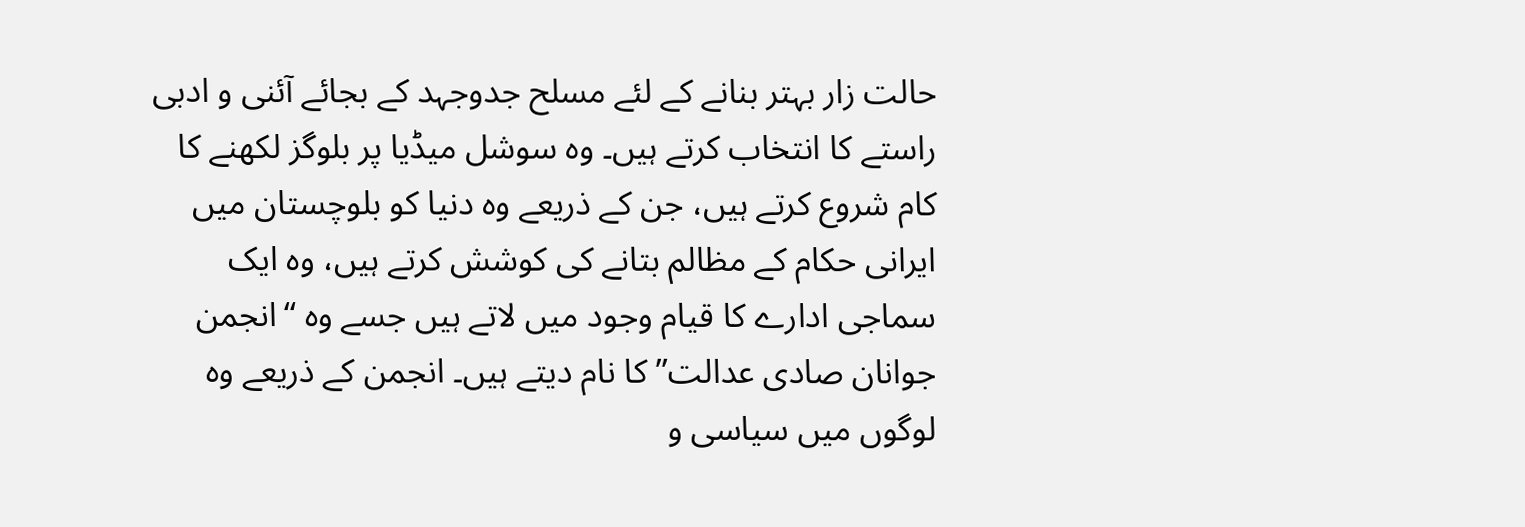حالت زار بہتر بنانے کے لئے مسلح جدوجہد کے بجائے آئنی و ادبی راستے کا انتخاب کرتے ہیں۔ وہ سوشل میڈیا پر بلوگز لکھنے کا کام شروع کرتے ہیں، جن کے ذریعے وہ دنیا کو بلوچستان میں ایرانی حکام کے مظالم بتانے کی کوشش کرتے ہیں، وہ ایک سماجی ادارے کا قیام وجود میں لاتے ہیں جسے وہ “انجمن جوانان صادی عدالت” کا نام دیتے ہیں۔ انجمن کے ذریعے وہ لوگوں میں سیاسی و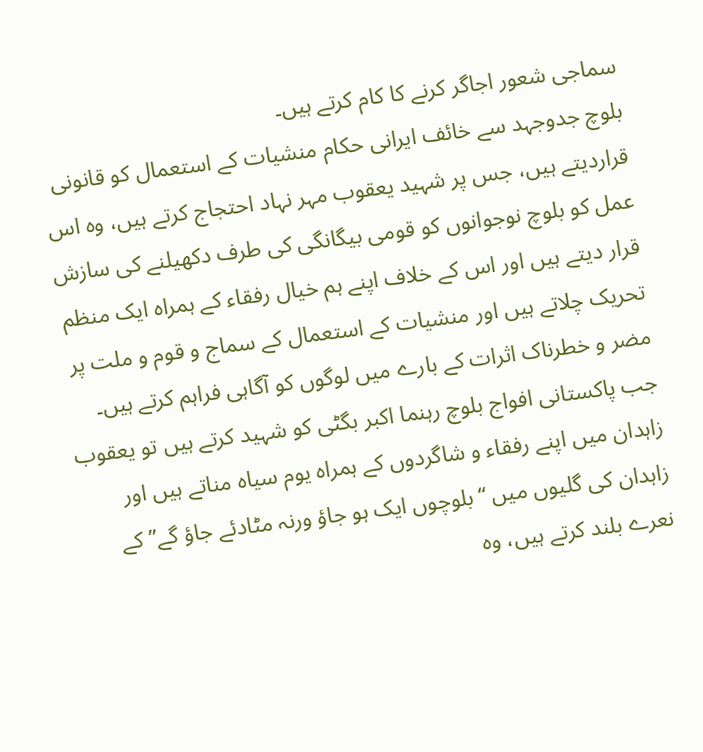سماجی شعور اجاگر کرنے کا کام کرتے ہیں۔
بلوچ جدوجہد سے خائف ایرانی حکام منشیات کے استعمال کو قانونی قراردیتے ہیں، جس پر شہید یعقوب مہر نہاد احتجاج کرتے ہیں، وہ اس عمل کو بلوچ نوجوانوں کو قومی بیگانگی کی طرف دکھیلنے کی سازش قرار دیتے ہیں اور اس کے خلاف اپنے ہم خیال رفقاء کے ہمراہ ایک منظم تحریک چلاتے ہیں اور منشیات کے استعمال کے سماج و قوم و ملت پر مضر و خطرناک اثرات کے بارے میں لوگوں کو آگاہی فراہم کرتے ہیں۔
جب پاکستانی افواج بلوچ رہنما اکبر بگٹی کو شہید کرتے ہیں تو یعقوب زاہدان میں اپنے رفقاء و شاگردوں کے ہمراہ یوم سیاہ مناتے ہیں اور زاہدان کی گلیوں میں “بلوچوں ایک ہو جاؤ ورنہ مٹادئے جاؤ گے” کے نعرے بلند کرتے ہیں، وہ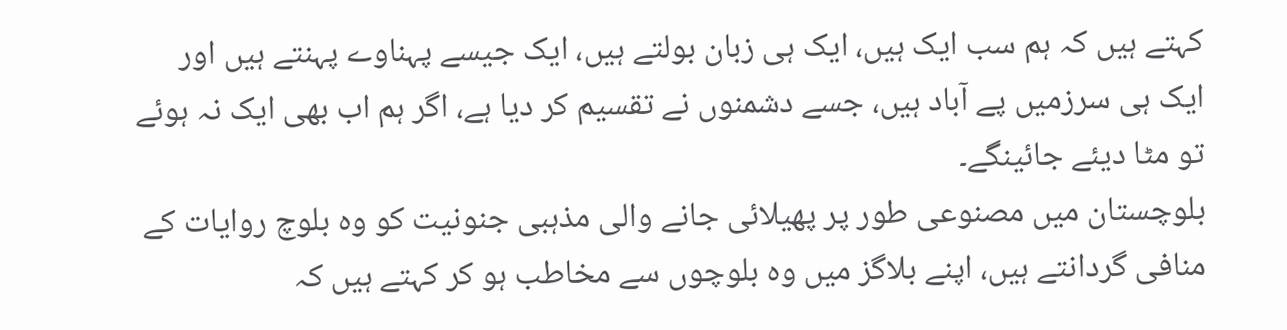کہتے ہیں کہ ہم سب ایک ہیں، ایک ہی زبان بولتے ہیں، ایک جیسے پہناوے پہنتے ہیں اور ایک ہی سرزمیں پے آباد ہیں، جسے دشمنوں نے تقسیم کر دیا ہے، اگر ہم اب بھی ایک نہ ہوئے تو مٹا دیئے جائینگے۔
بلوچستان میں مصنوعی طور پر پھیلائی جانے والی مذہبی جنونیت کو وہ بلوچ روایات کے منافی گردانتے ہیں، اپنے بلاگز میں وہ بلوچوں سے مخاطب ہو کر کہتے ہیں کہ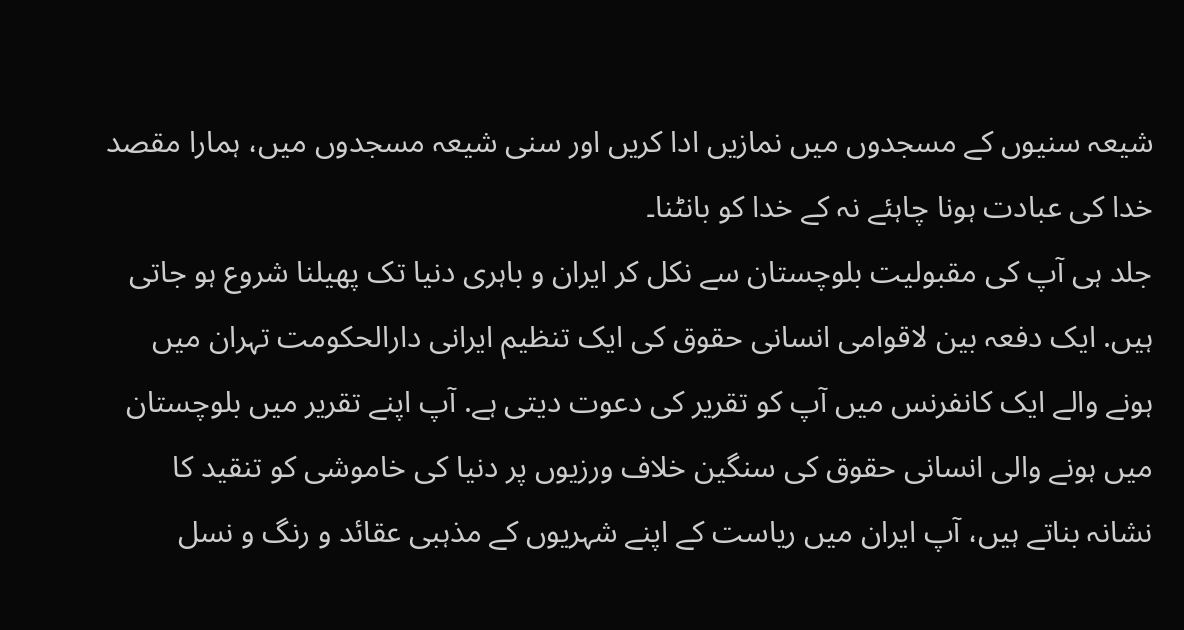شیعہ سنیوں کے مسجدوں میں نمازیں ادا کریں اور سنی شیعہ مسجدوں میں، ہمارا مقصد خدا کی عبادت ہونا چاہئے نہ کے خدا کو بانٹنا۔
جلد ہی آپ کی مقبولیت بلوچستان سے نکل کر ایران و باہری دنیا تک پھیلنا شروع ہو جاتی ہیں. ایک دفعہ بین لاقوامی انسانی حقوق کی ایک تنظیم ایرانی دارالحکومت تہران میں ہونے والے ایک کانفرنس میں آپ کو تقریر کی دعوت دیتی ہے. آپ اپنے تقریر میں بلوچستان میں ہونے والی انسانی حقوق کی سنگین خلاف ورزیوں پر دنیا کی خاموشی کو تنقید کا نشانہ بناتے ہیں، آپ ایران میں ریاست کے اپنے شہریوں کے مذہبی عقائد و رنگ و نسل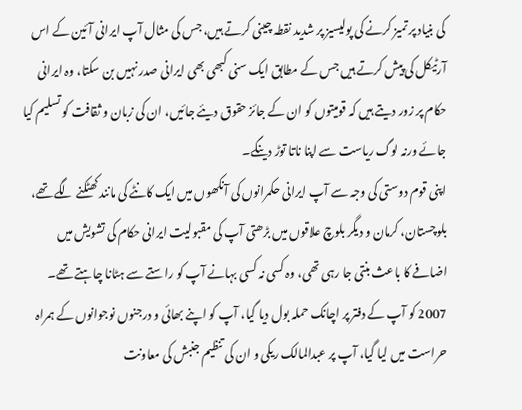کی بنیاد پر تمیز کرنے کی پولیسیز پر شدید نقطہ چینی کرتے ہیں، جس کی مثال آپ ایرانی آئین کے اس آرٹیکل کی پیش کرتے ہیں جس کے مطابق ایک سنی کبھی بھی ایرانی صدر نہیں بن سکتا، وہ ایرانی حکام پر زور دیتے ہیں کہ قومیتوں کو ان کے جائز حقوق دیئے جائیں، ان کی زبان و ثقافت کو تسلیم کیا جائے ورنہ لوگ ریاست سے اپنا ناتا توڑ دینگے۔
اپنی قوم دوستی کی وجہ سے آپ ایرانی حکمرانوں کی آنکھوں میں ایک کانٹے کی مانند کھٹکنے لگے تھے، بلوچستان، کرمان و دیگر بلوچ علاقوں میں بڑھتی آپ کی مقبولیت ایرانی حکام کی تشویش میں اضافے کا باعث بنتی جا رہی تھی، وہ کسی نہ کسی بہانے آپ کو راستے سے ہٹانا چاہتے تھے۔
2007 کو آپ کے دفتر پر اچانک حملہ بول دیا گیا، آپ کو اپنے بھائی و درجنوں نوجوانوں کے ہمراہ حراست میں لیا گیا، آپ پر عبدالمالک ریکی و ان کی تنظیم جنبش کی معاونت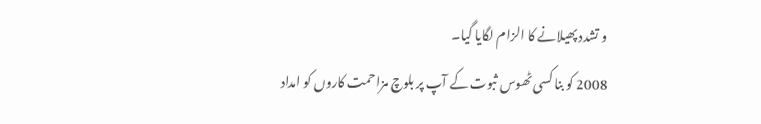و تشدد پھیلانے کا الزام لگایا گیا۔
2008 کو بنا کسی ٹھوس ثبوت کے آپ پر بلوچ مزاحمت کاروں کو امداد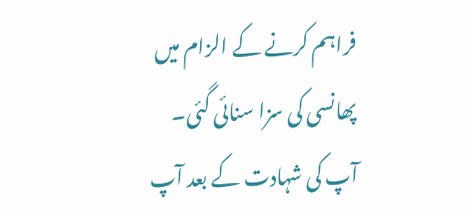فراہم کرنے کے الزام میں پھانسی کی سزا سنائی گئی۔
آپ کی شہادت کے بعد آپ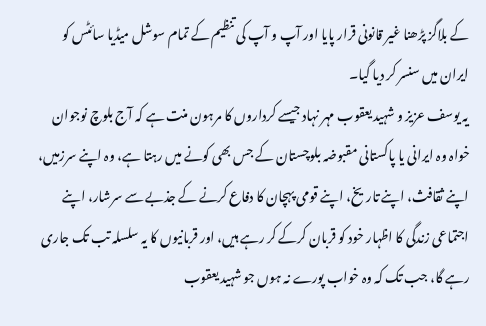کے بلاگز پڑھنا غیر قانونی قرار پایا اور آپ و آپ کی تنظیم کے تمام سوشل میڈیا سائٹس کو ایران میں سنسر کر دیا گیا۔
یہ یوسف عزیز و شہید یعقوب مہر نہاد جیسے کرداروں کا مرہون منت ہے کہ آج بلوچ نوجوان خواہ وہ ایرانی یا پاکستانی مقبوضہ بلوچستان کے جس بھی کونے میں رہتا ہے، وہ اپنے سرزمیں، اپنے ثقافث، اپنے تاریخ، اپنے قومی پہچان کا دفاع کرنے کے جذبے سے سرشار، اپنے اجتماعی زندگی کا اظہار خود کو قربان کرکے کر رہے ہیں، اور قربانیوں کا یہ سلسلہ تب تک جاری رہے گا، جب تک کہ وہ خواب پورے نہ ہوں جو شہید یعقوب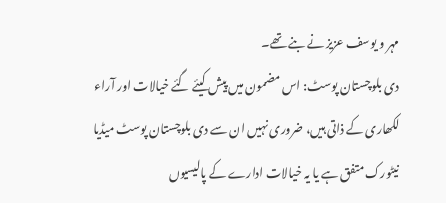مہر و یوسف عزیز نے بنے تھے۔
دی بلوچستان پوسٹ: اس مضمون میں پیش کیئے گئے خیالات اور آراء لکھاری کے ذاتی ہیں، ضروری نہیں ان سے دی بلوچستان پوسٹ میڈیا نیٹورک متفق ہے یا یہ خیالات ادارے کے پالیسیوں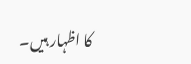کا اظہار ہیں۔